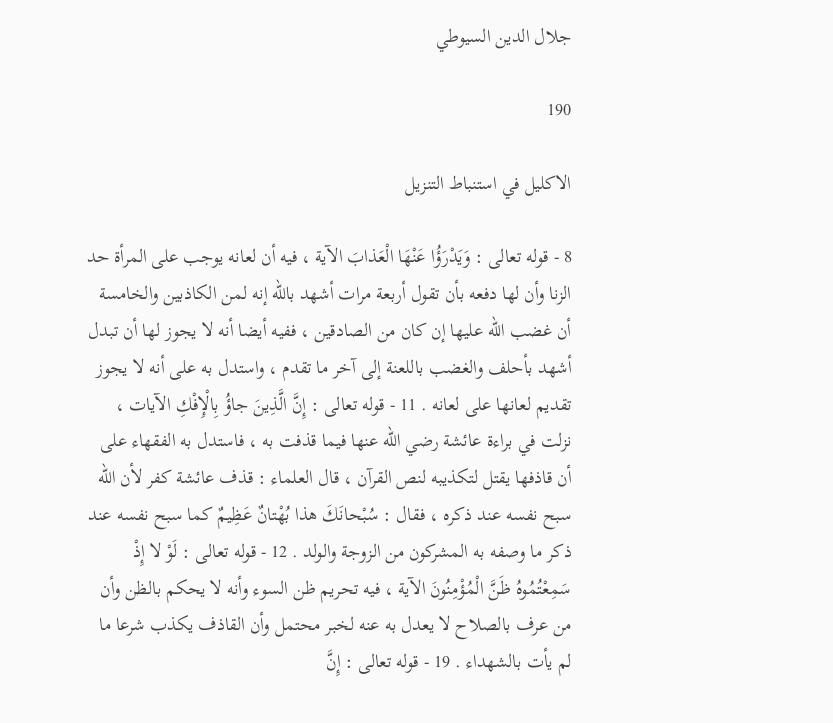جلال الدين السيوطي

190

الاكليل في استنباط التنزيل

8 - قوله تعالى : وَيَدْرَؤُا عَنْهَا الْعَذابَ الآية ، فيه أن لعانه يوجب على المرأة حد الزنا وأن لها دفعه بأن تقول أربعة مرات أشهد باللّه إنه لمن الكاذبين والخامسة أن غضب اللّه عليها إن كان من الصادقين ، ففيه أيضا أنه لا يجوز لها أن تبدل أشهد بأحلف والغضب باللعنة إلى آخر ما تقدم ، واستدل به على أنه لا يجوز تقديم لعانها على لعانه . 11 - قوله تعالى : إِنَّ الَّذِينَ جاؤُ بِالْإِفْكِ الآيات ، نزلت في براءة عائشة رضي اللّه عنها فيما قذفت به ، فاستدل به الفقهاء على أن قاذفها يقتل لتكذيبه لنص القرآن ، قال العلماء : قذف عائشة كفر لأن اللّه سبح نفسه عند ذكره ، فقال : سُبْحانَكَ هذا بُهْتانٌ عَظِيمٌ كما سبح نفسه عند ذكر ما وصفه به المشركون من الزوجة والولد . 12 - قوله تعالى : لَوْ لا إِذْ سَمِعْتُمُوهُ ظَنَّ الْمُؤْمِنُونَ الآية ، فيه تحريم ظن السوء وأنه لا يحكم بالظن وأن من عرف بالصلاح لا يعدل به عنه لخبر محتمل وأن القاذف يكذب شرعا ما لم يأت بالشهداء . 19 - قوله تعالى : إِنَّ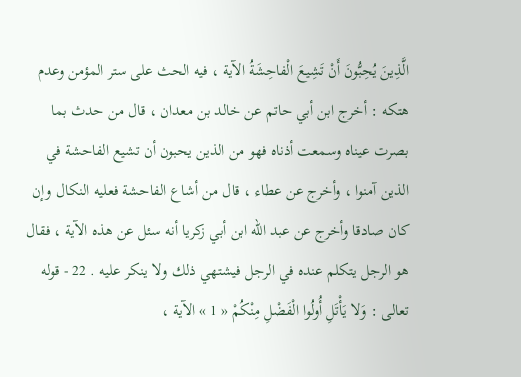الَّذِينَ يُحِبُّونَ أَنْ تَشِيعَ الْفاحِشَةُ الآية ، فيه الحث على ستر المؤمن وعدم هتكه : أخرج ابن أبي حاتم عن خالد بن معدان ، قال من حدث بما بصرت عيناه وسمعت أذناه فهو من الذين يحبون أن تشيع الفاحشة في الذين آمنوا ، وأخرج عن عطاء ، قال من أشاع الفاحشة فعليه النكال وإن كان صادقا وأخرج عن عبد اللّه ابن أبي زكريا أنه سئل عن هذه الآية ، فقال هو الرجل يتكلم عنده في الرجل فيشتهي ذلك ولا ينكر عليه . 22 - قوله تعالى : وَلا يَأْتَلِ أُولُوا الْفَضْلِ مِنْكُمْ « 1 » الآية ،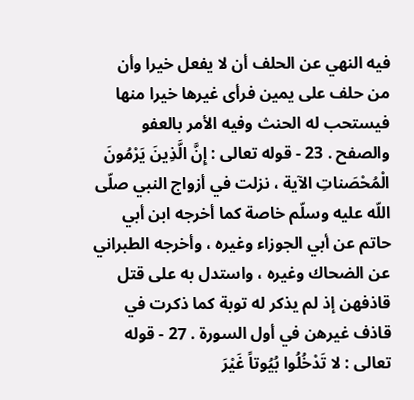فيه النهي عن الحلف أن لا يفعل خيرا وأن من حلف على يمين فرأى غيرها خيرا منها فيستحب له الحنث وفيه الأمر بالعفو والصفح . 23 - قوله تعالى : إِنَّ الَّذِينَ يَرْمُونَ الْمُحْصَناتِ الآية ، نزلت في أزواج النبي صلّى اللّه عليه وسلّم خاصة كما أخرجه ابن أبي حاتم عن أبي الجوزاء وغيره ، وأخرجه الطبراني عن الضحاك وغيره ، واستدل به على قتل قاذفهن إذ لم يذكر له توبة كما ذكرت في قاذف غيرهن في أول السورة . 27 - قوله تعالى : لا تَدْخُلُوا بُيُوتاً غَيْرَ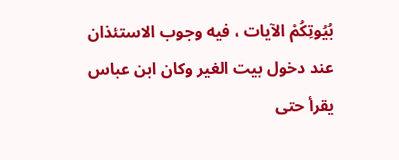بُيُوتِكُمْ الآيات ، فيه وجوب الاستئذان عند دخول بيت الغير وكان ابن عباس يقرأ حتى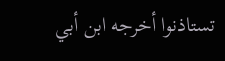تستاذنوا أخرجه ابن أبي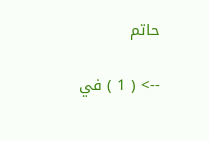حاتم

--> ( 1 ) في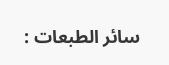سائر الطبعات :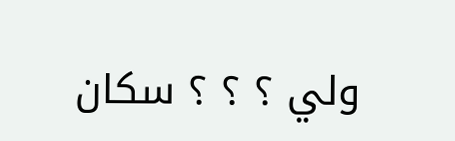ولي ؟ ؟ ؟ سكان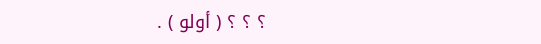؟ ؟ ؟ ( أولو ) .